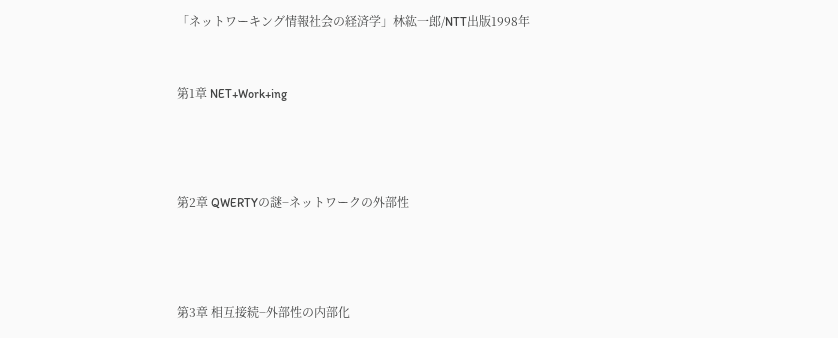「ネットワーキング情報社会の経済学」林紘一郎/NTT出版1998年



第1章 NET+Work+ing





第2章 QWERTYの謎−ネットワークの外部性





第3章 相互接続−外部性の内部化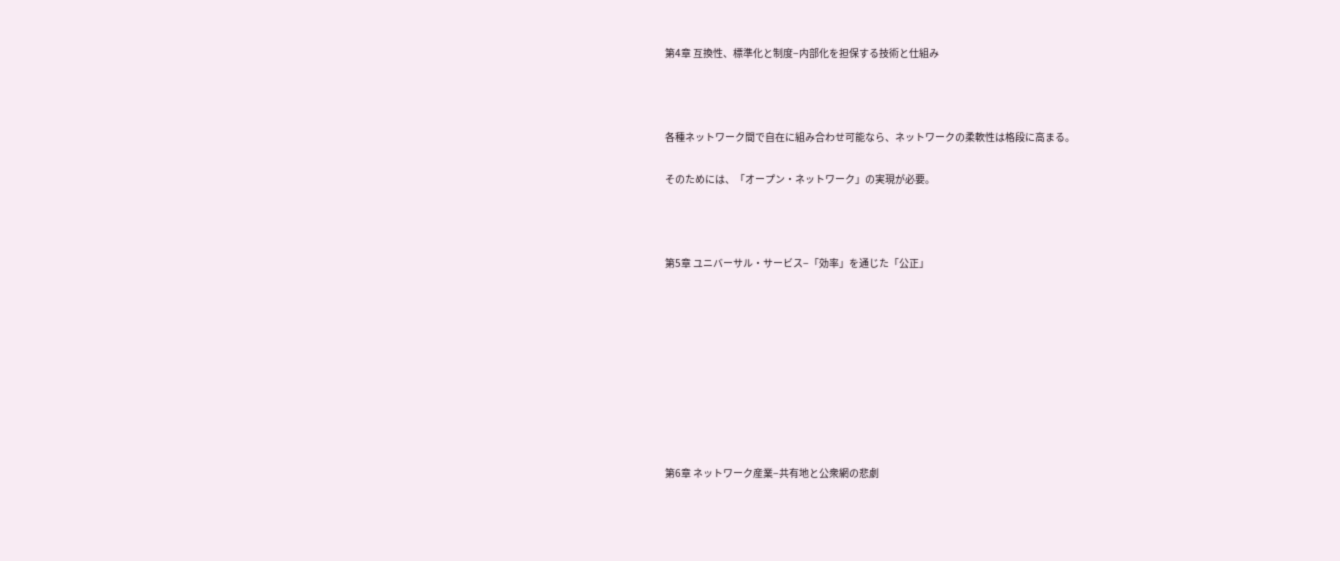第4章 互換性、標準化と制度−内部化を担保する技術と仕組み



各種ネットワーク間で自在に組み合わせ可能なら、ネットワークの柔軟性は格段に高まる。

そのためには、「オープン・ネットワーク」の実現が必要。



第5章 ユニバーサル・サービス−「効率」を通じた「公正」









第6章 ネットワーク産業−共有地と公衆網の悲劇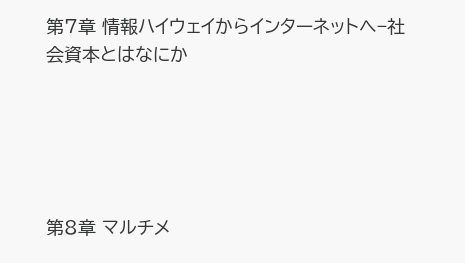第7章 情報ハイウェイからインターネットへ−社会資本とはなにか





第8章 マルチメ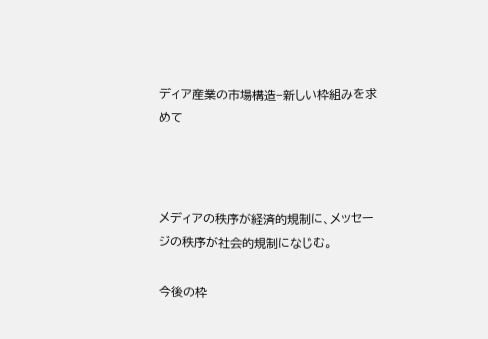ディア産業の市場構造−新しい枠組みを求めて



メディアの秩序が経済的規制に、メッセージの秩序が社会的規制になじむ。

今後の枠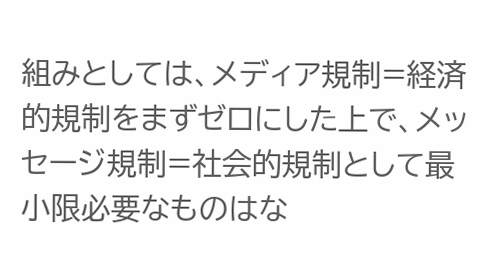組みとしては、メディア規制=経済的規制をまずゼロにした上で、メッセージ規制=社会的規制として最小限必要なものはな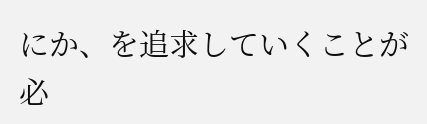にか、を追求していくことが必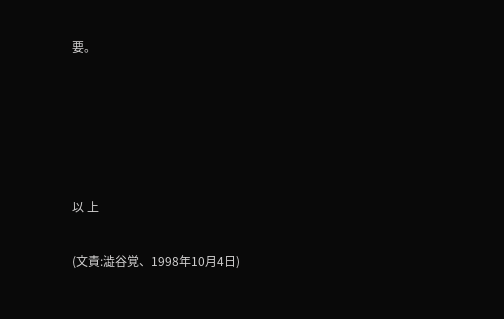要。





以 上

(文責:澁谷覚、1998年10月4日)